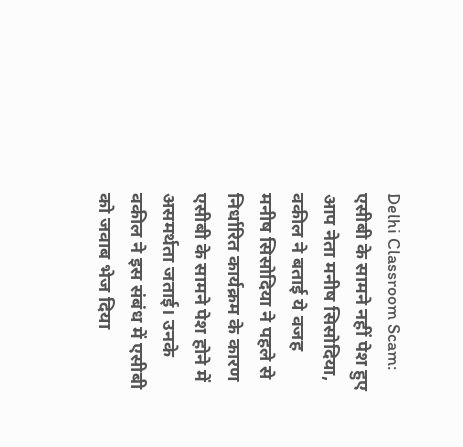Delhi Classroom Scam: एसीबी के सामने नहीं पेश हुए आप नेता मनीष सिसोदिया, वकील ने बताई ये वजह
मनीष सिसोदिया ने पहले से निर्धारित कार्यक्रम के कारण एसीबी के सामने पेश होने में असमर्थता जताई। उनके वकील ने इस संबंध में एसीबी को जवाब भेज दिया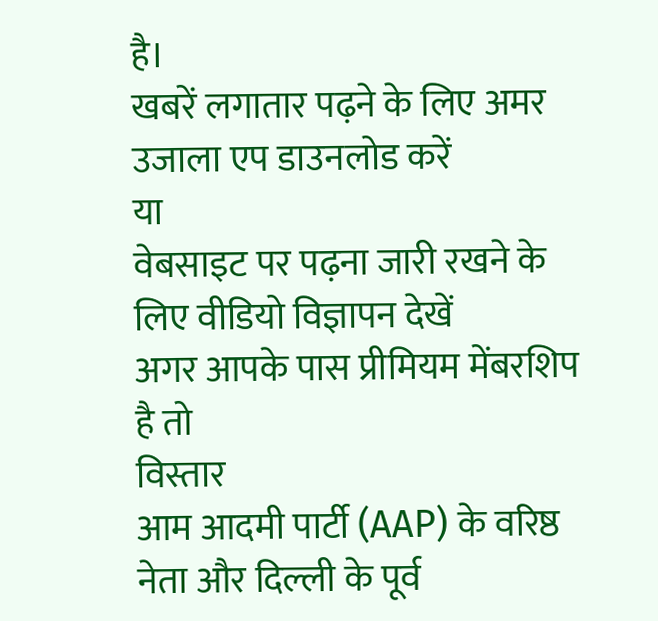है।
खबरें लगातार पढ़ने के लिए अमर उजाला एप डाउनलोड करें
या
वेबसाइट पर पढ़ना जारी रखने के लिए वीडियो विज्ञापन देखें
अगर आपके पास प्रीमियम मेंबरशिप है तो
विस्तार
आम आदमी पार्टी (AAP) के वरिष्ठ नेता और दिल्ली के पूर्व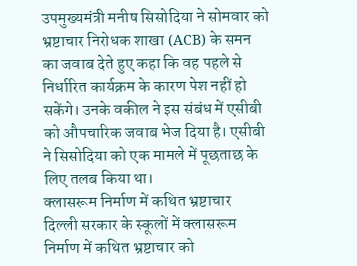उपमुख्यमंत्री मनीष सिसोदिया ने सोमवार को भ्रष्टाचार निरोधक शाखा (ACB) के समन का जवाब देते हुए कहा कि वह पहले से निर्धारित कार्यक्रम के कारण पेश नहीं हो सकेंगे। उनके वकील ने इस संबंध में एसीबी को औपचारिक जवाब भेज दिया है। एसीबी ने सिसोदिया को एक मामले में पूछताछ के लिए तलब किया था।
क्लासरूम निर्माण में कथित भ्रष्टाचार
दिल्ली सरकार के स्कूलों में क्लासरूम निर्माण में कथित भ्रष्टाचार को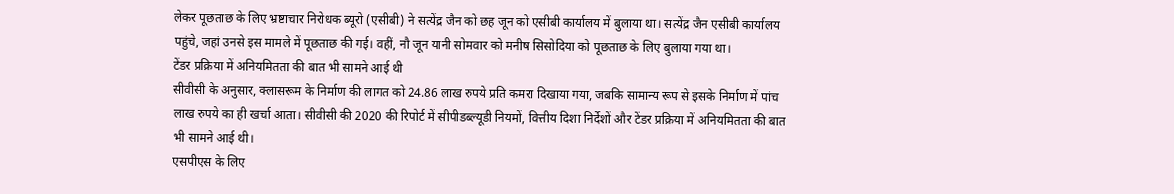लेकर पूछताछ के लिए भ्रष्टाचार निरोधक ब्यूरो (एसीबी) ने सत्येंद्र जैन को छह जून को एसीबी कार्यालय में बुलाया था। सत्येंद्र जैन एसीबी कार्यालय पहुंचे, जहां उनसे इस मामले में पूछताछ की गई। वहीं, नौ जून यानी सोमवार को मनीष सिसोदिया को पूछताछ के लिए बुलाया गया था।
टेंडर प्रक्रिया में अनियमितता की बात भी सामने आई थी
सीवीसी के अनुसार, क्लासरूम के निर्माण की लागत को 24.86 लाख रुपये प्रति कमरा दिखाया गया, जबकि सामान्य रूप से इसके निर्माण में पांच लाख रुपये का ही खर्चा आता। सीवीसी की 2020 की रिपोर्ट में सीपीडब्ल्यूडी नियमों, वित्तीय दिशा निर्देशों और टेंडर प्रक्रिया में अनियमितता की बात भी सामने आई थी।
एसपीएस के लिए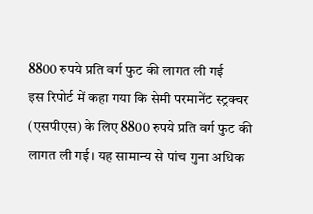8800 रुपये प्रति वर्ग फुट की लागत ली गई
इस रिपोर्ट में कहा गया कि सेमी परमानेंट स्ट्रक्चर (एसपीएस) के लिए 8800 रुपये प्रति वर्ग फुट की लागत ली गई। यह सामान्य से पांच गुना अधिक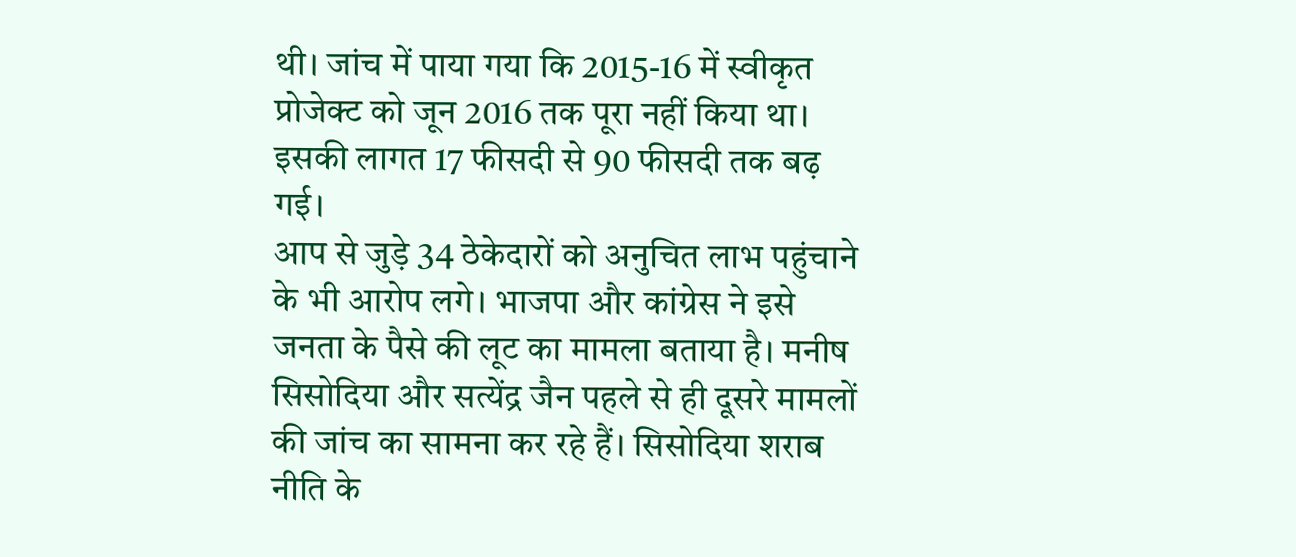थी। जांच में पाया गया कि 2015-16 में स्वीकृत प्रोजेक्ट को जून 2016 तक पूरा नहीं किया था। इसकी लागत 17 फीसदी से 90 फीसदी तक बढ़ गई।
आप से जुड़े 34 ठेकेदारों को अनुचित लाभ पहुंचाने के भी आरोप लगे। भाजपा और कांग्रेस ने इसे जनता के पैसे की लूट का मामला बताया है। मनीष सिसोदिया और सत्येंद्र जैन पहले से ही दूसरे मामलों की जांच का सामना कर रहे हैं। सिसोदिया शराब नीति के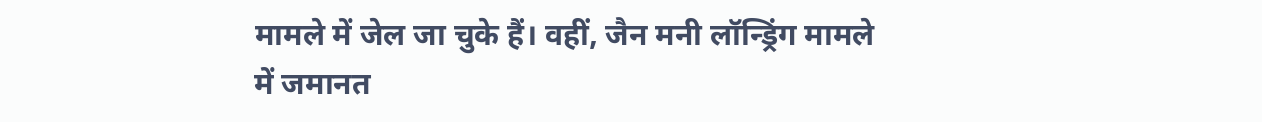मामले में जेल जा चुके हैं। वहीं, जैन मनी लॉन्ड्रिंग मामले में जमानत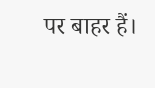पर बाहर हैं।